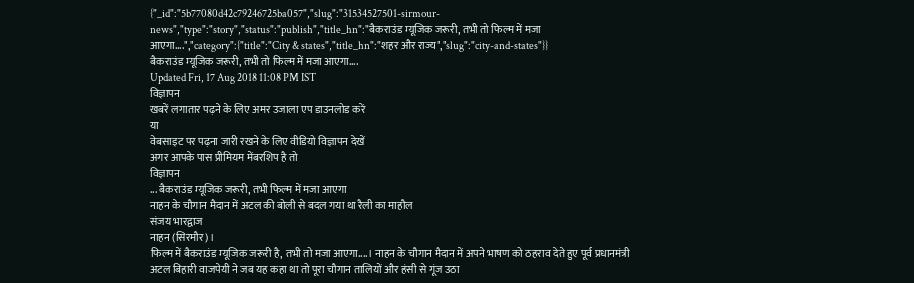{"_id":"5b77080d42c79246725ba057","slug":"31534527501-sirmour-news","type":"story","status":"publish","title_hn":"बैकराउंड म्यूजिक जरूरी, तभी तो फिल्म में मजा आएगा....","category":{"title":"City & states","title_hn":"शहर और राज्य","slug":"city-and-states"}}
बैकराउंड म्यूजिक जरूरी, तभी तो फिल्म में मजा आएगा....
Updated Fri, 17 Aug 2018 11:08 PM IST
विज्ञापन
खबरें लगातार पढ़ने के लिए अमर उजाला एप डाउनलोड करें
या
वेबसाइट पर पढ़ना जारी रखने के लिए वीडियो विज्ञापन देखें
अगर आपके पास प्रीमियम मेंबरशिप है तो
विज्ञापन
... बैकराउंड म्यूजिक जरूरी, तभी फिल्म में मजा आएगा
नाहन के चौगान मैदान में अटल की बोली से बदल गया था रैली का माहौल
संजय भारद्वाज
नाहन (सिरमौर)।
फिल्म में बैकराउंड म्यूजिक जरूरी है, तभी तो मजा आएगा....। नाहन के चौगान मैदान में अपने भाषण को ठहराव देते हुए पूर्व प्रधानमंत्री अटल बिहारी वाजपेयी ने जब यह कहा था तो पूरा चौगान तालियों और हंसी से गूंज उठा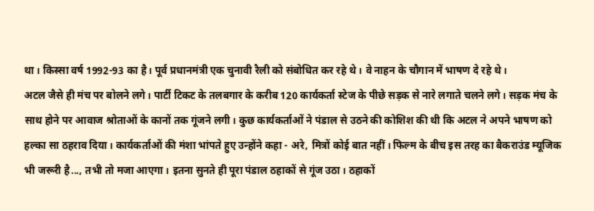था। किस्सा वर्ष 1992-93 का है। पूर्व प्रधानमंत्री एक चुनावी रैली को संबोधित कर रहे थे। वे नाहन के चौगान में भाषण दे रहे थे।
अटल जैसे ही मंच पर बोलने लगे। पार्टी टिकट के तलबगार के करीब 120 कार्यकर्ता स्टेज के पीछे सड़क से नारे लगाते चलने लगे। सड़क मंच के साथ होने पर आवाज श्रोताओं के कानों तक गूंजने लगी। कुछ कार्यकर्ताओं ने पंडाल से उठने की कोशिश की थी कि अटल ने अपने भाषण को हल्का सा ठहराव दिया। कार्यकर्ताओं की मंशा भांपते हुए उन्होंने कहा - अरे, मित्रों कोई बात नहीं। फिल्म के बीच इस तरह का बैकराउंड म्यूजिक भी जरूरी है..., तभी तो मजा आएगा। इतना सुनते ही पूरा पंडाल ठहाकों से गूंज उठा। ठहाकों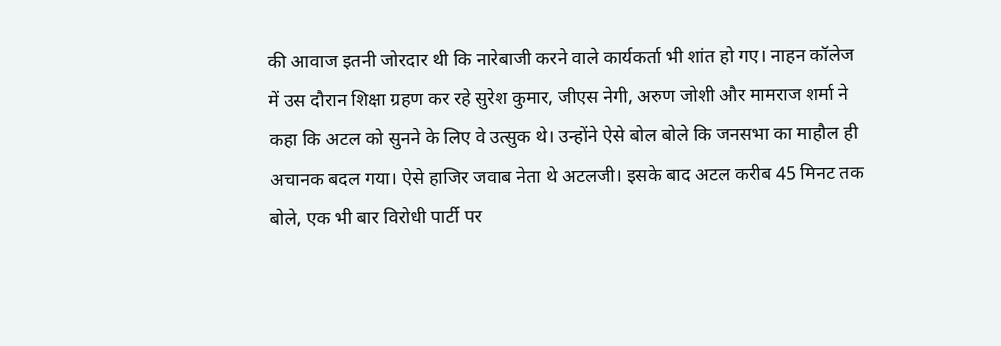की आवाज इतनी जोरदार थी कि नारेबाजी करने वाले कार्यकर्ता भी शांत हो गए। नाहन कॉलेज में उस दौरान शिक्षा ग्रहण कर रहे सुरेश कुमार, जीएस नेगी, अरुण जोशी और मामराज शर्मा ने कहा कि अटल को सुनने के लिए वे उत्सुक थे। उन्होंने ऐसे बोल बोले कि जनसभा का माहौल ही अचानक बदल गया। ऐसे हाजिर जवाब नेता थे अटलजी। इसके बाद अटल करीब 45 मिनट तक बोले, एक भी बार विरोधी पार्टी पर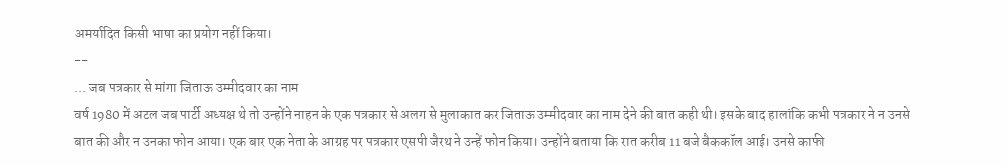अमर्यादित किसी भाषा का प्रयोग नहीं किया।
--
... जब पत्रकार से मांगा जिताऊ उम्मीदवार का नाम
वर्ष 1980 में अटल जब पार्टी अध्यक्ष थे तो उन्होंने नाहन के एक पत्रकार से अलग से मुलाकात कर जिताऊ उम्मीदवार का नाम देने की बात कही थी। इसके बाद हालांकि कभी पत्रकार ने न उनसे बात की और न उनका फोन आया। एक बार एक नेता के आग्रह पर पत्रकार एसपी जैरथ ने उन्हें फोन किया। उन्होंने बताया कि रात करीब 11 बजे बैककॉल आई। उनसे काफी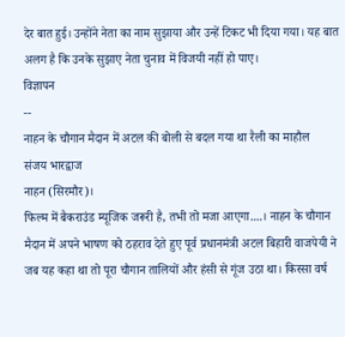देर बात हुई। उन्होंने नेता का नाम सुझाया और उन्हें टिकट भी दिया गया। यह बात अलग है कि उनके सुझाए नेता चुनाव में विजयी नहीं हो पाए।
विज्ञापन
--
नाहन के चौगान मैदान में अटल की बोली से बदल गया था रैली का माहौल
संजय भारद्वाज
नाहन (सिरमौर)।
फिल्म में बैकराउंड म्यूजिक जरूरी है, तभी तो मजा आएगा....। नाहन के चौगान मैदान में अपने भाषण को ठहराव देते हुए पूर्व प्रधानमंत्री अटल बिहारी वाजपेयी ने जब यह कहा था तो पूरा चौगान तालियों और हंसी से गूंज उठा था। किस्सा वर्ष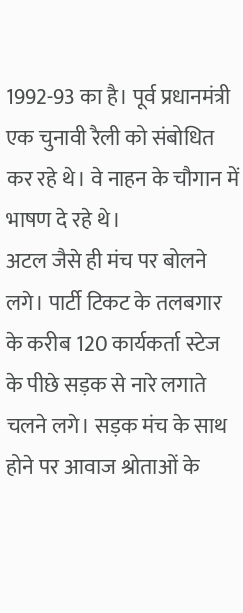1992-93 का है। पूर्व प्रधानमंत्री एक चुनावी रैली को संबोधित कर रहे थे। वे नाहन के चौगान में भाषण दे रहे थे।
अटल जैसे ही मंच पर बोलने लगे। पार्टी टिकट के तलबगार के करीब 120 कार्यकर्ता स्टेज के पीछे सड़क से नारे लगाते चलने लगे। सड़क मंच के साथ होने पर आवाज श्रोताओं के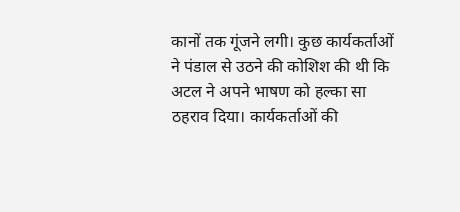कानों तक गूंजने लगी। कुछ कार्यकर्ताओं ने पंडाल से उठने की कोशिश की थी कि अटल ने अपने भाषण को हल्का सा ठहराव दिया। कार्यकर्ताओं की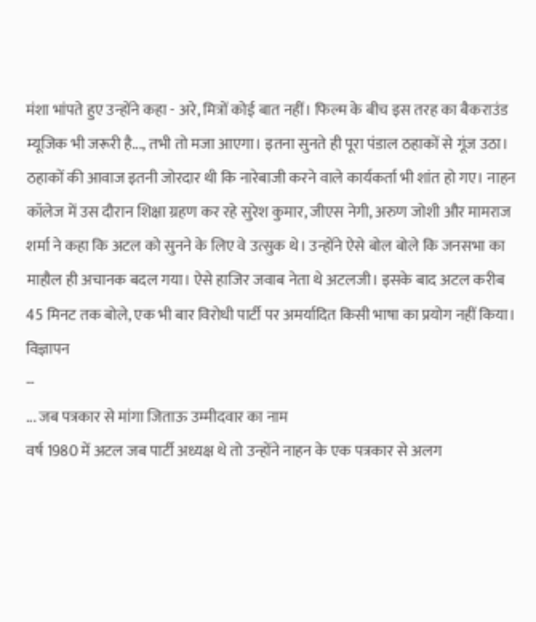मंशा भांपते हुए उन्होंने कहा - अरे, मित्रों कोई बात नहीं। फिल्म के बीच इस तरह का बैकराउंड म्यूजिक भी जरूरी है..., तभी तो मजा आएगा। इतना सुनते ही पूरा पंडाल ठहाकों से गूंज उठा। ठहाकों की आवाज इतनी जोरदार थी कि नारेबाजी करने वाले कार्यकर्ता भी शांत हो गए। नाहन कॉलेज में उस दौरान शिक्षा ग्रहण कर रहे सुरेश कुमार, जीएस नेगी, अरुण जोशी और मामराज शर्मा ने कहा कि अटल को सुनने के लिए वे उत्सुक थे। उन्होंने ऐसे बोल बोले कि जनसभा का माहौल ही अचानक बदल गया। ऐसे हाजिर जवाब नेता थे अटलजी। इसके बाद अटल करीब 45 मिनट तक बोले, एक भी बार विरोधी पार्टी पर अमर्यादित किसी भाषा का प्रयोग नहीं किया।
विज्ञापन
--
... जब पत्रकार से मांगा जिताऊ उम्मीदवार का नाम
वर्ष 1980 में अटल जब पार्टी अध्यक्ष थे तो उन्होंने नाहन के एक पत्रकार से अलग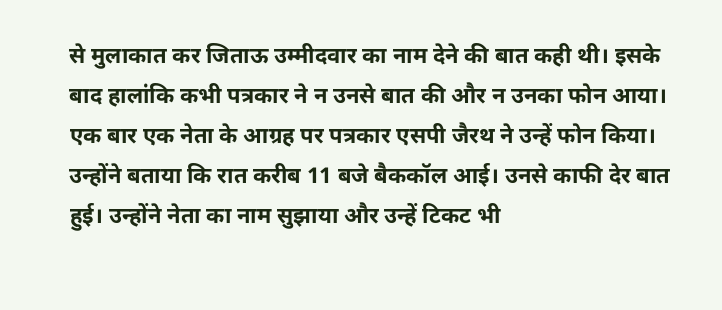से मुलाकात कर जिताऊ उम्मीदवार का नाम देने की बात कही थी। इसके बाद हालांकि कभी पत्रकार ने न उनसे बात की और न उनका फोन आया। एक बार एक नेता के आग्रह पर पत्रकार एसपी जैरथ ने उन्हें फोन किया। उन्होंने बताया कि रात करीब 11 बजे बैककॉल आई। उनसे काफी देर बात हुई। उन्होंने नेता का नाम सुझाया और उन्हें टिकट भी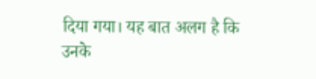दिया गया। यह बात अलग है कि उनके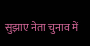सुझाए नेता चुनाव में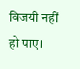विजयी नहीं हो पाए।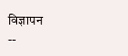विज्ञापन
--